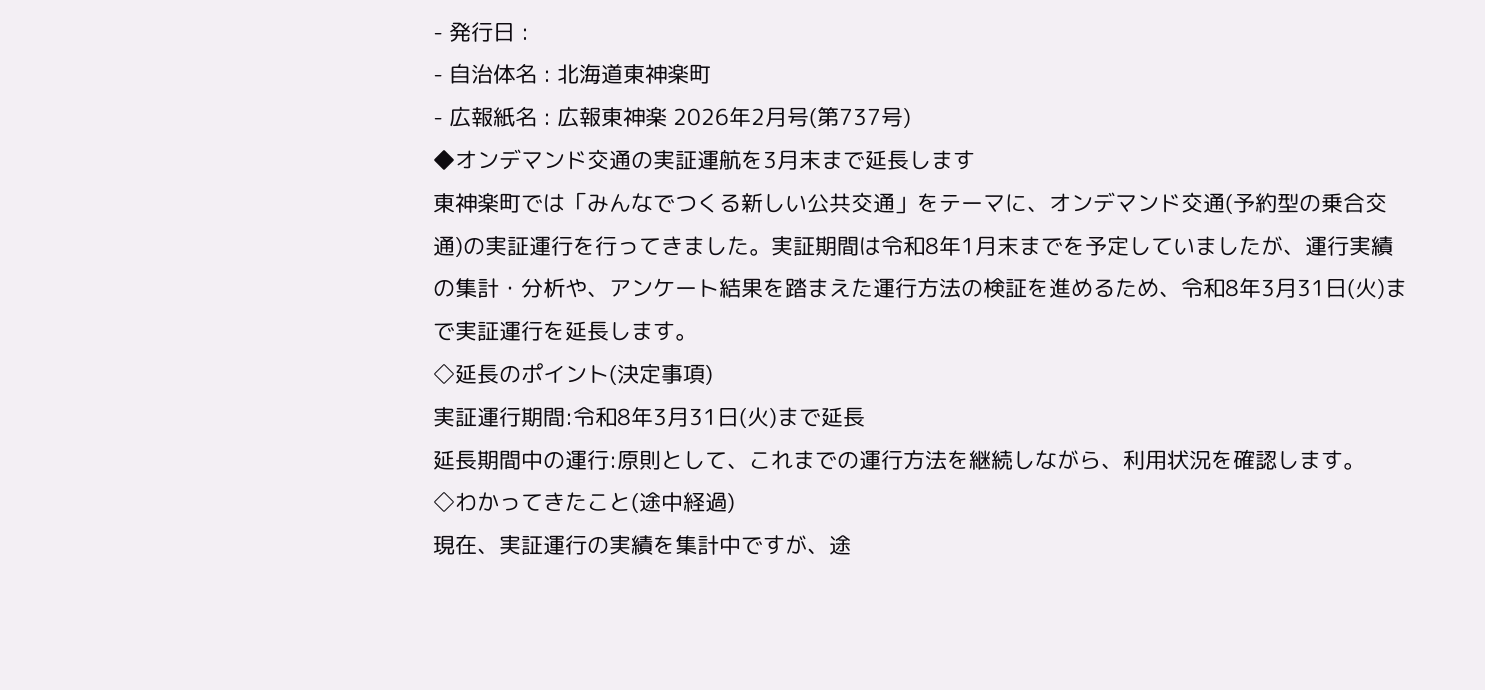- 発行日 :
- 自治体名 : 北海道東神楽町
- 広報紙名 : 広報東神楽 2026年2月号(第737号)
◆オンデマンド交通の実証運航を3月末まで延長します
東神楽町では「みんなでつくる新しい公共交通」をテーマに、オンデマンド交通(予約型の乗合交通)の実証運行を行ってきました。実証期間は令和8年1月末までを予定していましたが、運行実績の集計・分析や、アンケート結果を踏まえた運行方法の検証を進めるため、令和8年3月31日(火)まで実証運行を延長します。
◇延長のポイント(決定事項)
実証運行期間:令和8年3月31日(火)まで延長
延長期間中の運行:原則として、これまでの運行方法を継続しながら、利用状況を確認します。
◇わかってきたこと(途中経過)
現在、実証運行の実績を集計中ですが、途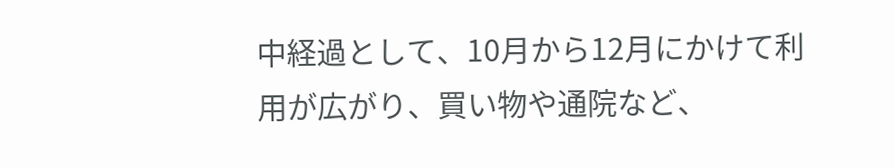中経過として、10月から12月にかけて利用が広がり、買い物や通院など、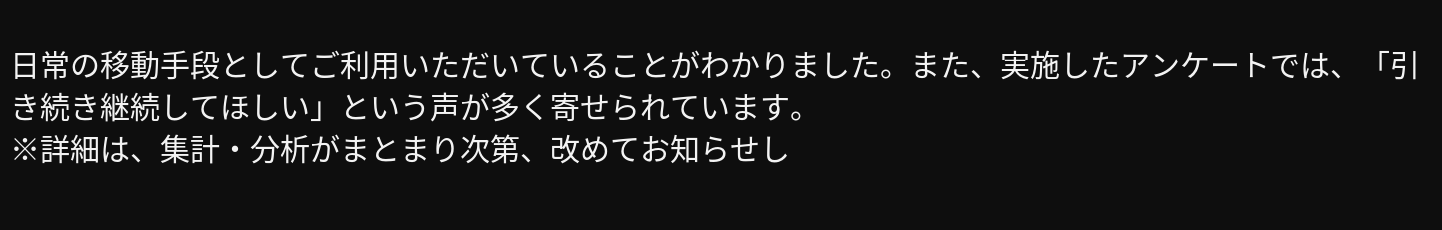日常の移動手段としてご利用いただいていることがわかりました。また、実施したアンケートでは、「引き続き継続してほしい」という声が多く寄せられています。
※詳細は、集計・分析がまとまり次第、改めてお知らせし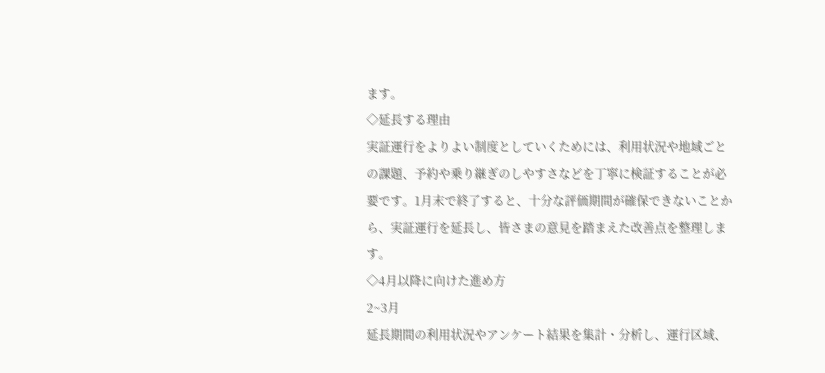ます。
◇延長する理由
実証運行をよりよい制度としていくためには、利用状況や地域ごとの課題、予約や乗り継ぎのしやすさなどを丁寧に検証することが必要です。1月末で終了すると、十分な評価期間が確保できないことから、実証運行を延長し、皆さまの意見を踏まえた改善点を整理します。
◇4月以降に向けた進め方
2~3月
延長期間の利用状況やアンケート結果を集計・分析し、運行区域、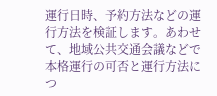運行日時、予約方法などの運行方法を検証します。あわせて、地域公共交通会議などで本格運行の可否と運行方法につ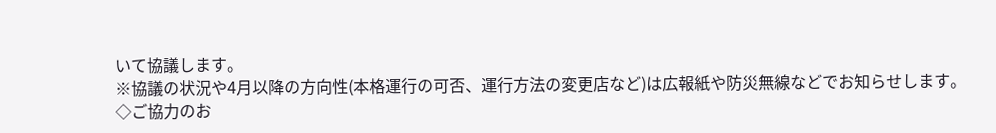いて協議します。
※協議の状況や4月以降の方向性(本格運行の可否、運行方法の変更店など)は広報紙や防災無線などでお知らせします。
◇ご協力のお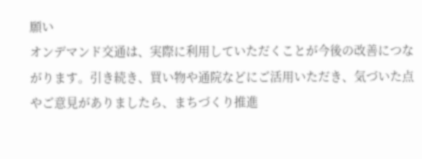願い
オンデマンド交通は、実際に利用していただくことが今後の改善につながります。引き続き、買い物や通院などにご活用いただき、気づいた点やご意見がありましたら、まちづくり推進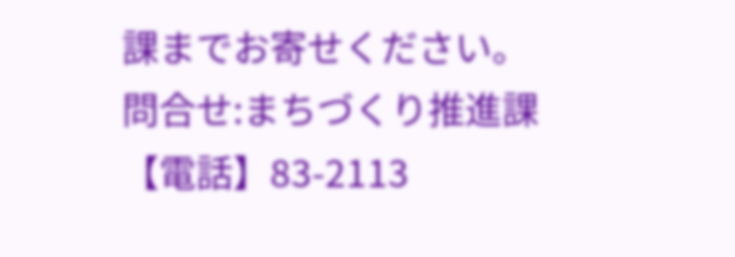課までお寄せください。
問合せ:まちづくり推進課
【電話】83-2113